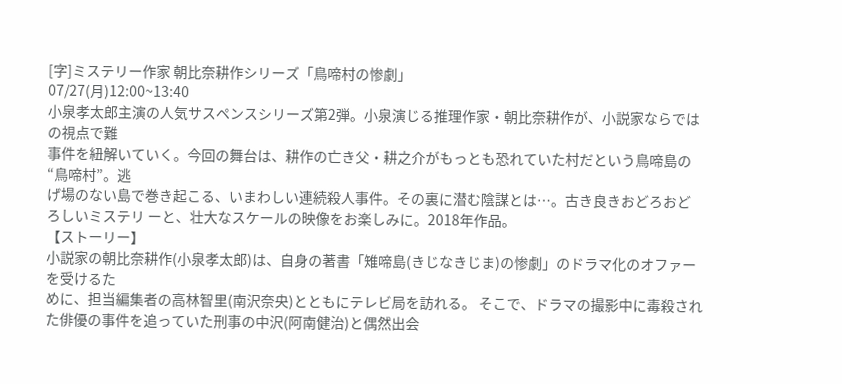[字]ミステリー作家 朝比奈耕作シリーズ「鳥啼村の惨劇」
07/27(月)12:00~13:40
小泉孝太郎主演の人気サスペンスシリーズ第2弾。小泉演じる推理作家・朝比奈耕作が、小説家ならではの視点で難
事件を紐解いていく。今回の舞台は、耕作の亡き父・耕之介がもっとも恐れていた村だという鳥啼島の“鳥啼村”。逃
げ場のない島で巻き起こる、いまわしい連続殺人事件。その裏に潜む陰謀とは…。古き良きおどろおどろしいミステリ ーと、壮大なスケールの映像をお楽しみに。2018年作品。
【ストーリー】
小説家の朝比奈耕作(小泉孝太郎)は、自身の著書「雉啼島(きじなきじま)の惨劇」のドラマ化のオファーを受けるた
めに、担当編集者の高林智里(南沢奈央)とともにテレビ局を訪れる。 そこで、ドラマの撮影中に毒殺された俳優の事件を追っていた刑事の中沢(阿南健治)と偶然出会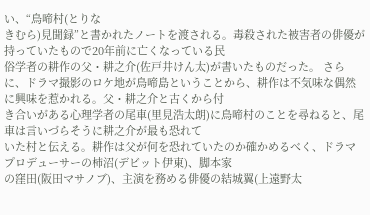い、“鳥啼村(とりな
きむら)見聞録”と書かれたノートを渡される。毒殺された被害者の俳優が持っていたもので20年前に亡くなっている民
俗学者の耕作の父・耕之介(佐戸井けん太)が書いたものだった。 さらに、ドラマ撮影のロケ地が鳥啼島ということから、耕作は不気味な偶然に興味を惹かれる。父・耕之介と古くから付
き合いがある心理学者の尾車(里見浩太朗)に鳥啼村のことを尋ねると、尾車は言いづらそうに耕之介が最も恐れて
いた村と伝える。耕作は父が何を恐れていたのか確かめるべく、ドラマプロデューサーの柿沼(デビット伊東)、脚本家
の窪田(阪田マサノブ)、主演を務める俳優の結城翼(上遠野太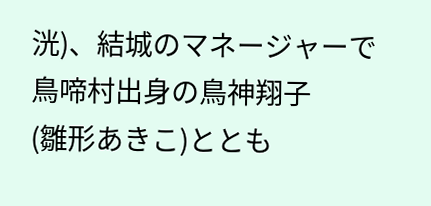洸)、結城のマネージャーで鳥啼村出身の鳥神翔子
(雛形あきこ)ととも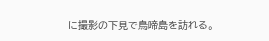に撮影の下見で鳥啼島を訪れる。